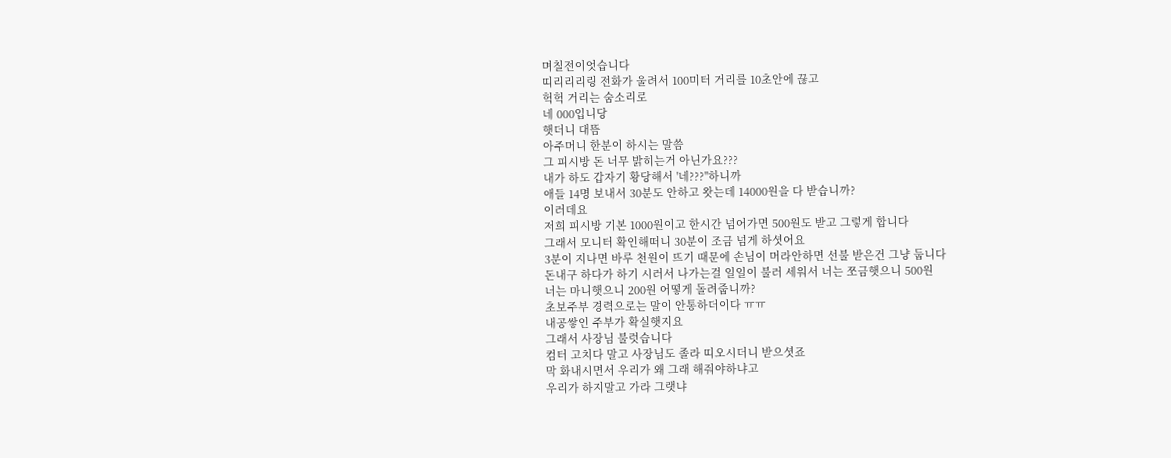며칠전이엇습니다
띠리리리링 전화가 울려서 100미터 거리를 10초안에 끊고
헉헉 거리는 숨소리로
네 000입니당
햇더니 대뜸
아주머니 한분이 하시는 말씀
그 피시방 돈 너무 밝히는거 아닌가요???
내가 하도 갑자기 황당해서 '네???"하니까
애들 14명 보내서 30분도 안하고 왓는데 14000원을 다 받습니까?
이러데요
저희 피시방 기본 1000원이고 한시간 넘어가면 500원도 받고 그렇게 합니다
그래서 모니터 확인해떠니 30분이 조금 넘게 하셧어요
3분이 지나면 바루 천원이 뜨기 때문에 손님이 머라안하면 선불 받은건 그냥 둡니다
돈내구 하다가 하기 시러서 나가는걸 일일이 불러 세워서 너는 쪼금햇으니 500원
너는 마니햇으니 200원 어떻게 돌려줍니까?
초보주부 경력으로는 말이 안통하더이다 ㅠㅠ
내공쌓인 주부가 확실햇지요
그래서 사장님 불럿습니다
컴터 고치다 말고 사장님도 졸라 띠오시더니 받으셧죠
막 화내시면서 우리가 왜 그래 해줘야하냐고
우리가 하지말고 가라 그랫냐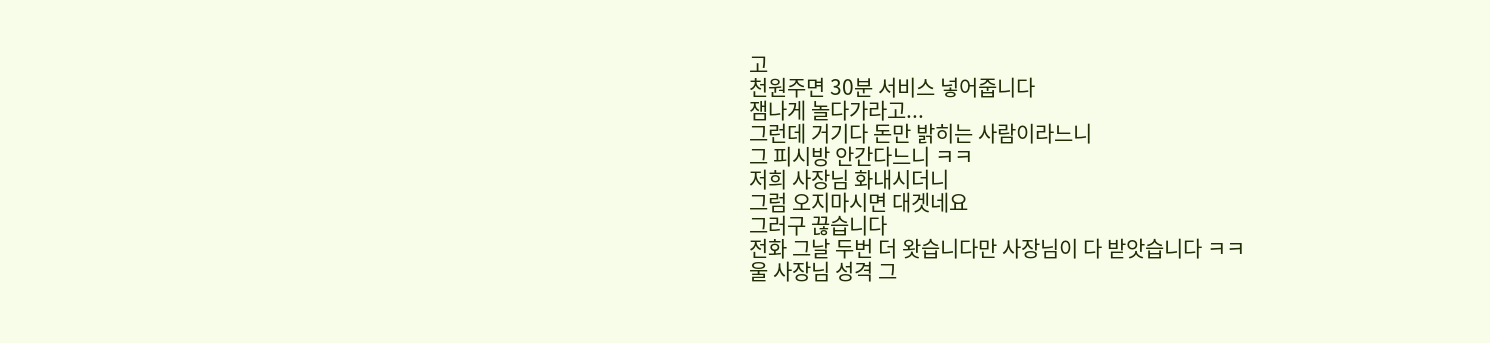고
천원주면 30분 서비스 넣어줍니다
잼나게 놀다가라고...
그런데 거기다 돈만 밝히는 사람이라느니
그 피시방 안간다느니 ㅋㅋ
저희 사장님 화내시더니
그럼 오지마시면 대겟네요
그러구 끊습니다
전화 그날 두번 더 왓습니다만 사장님이 다 받앗습니다 ㅋㅋ
울 사장님 성격 그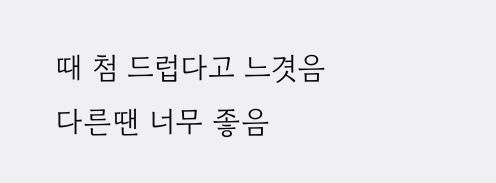때 첨 드럽다고 느겻음 다른땐 너무 좋음